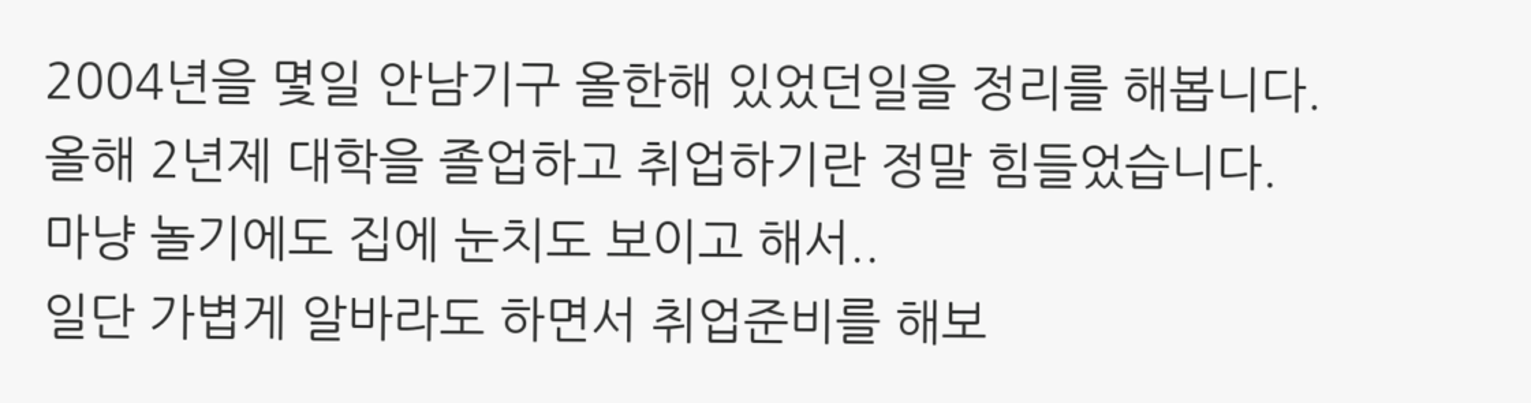2004년을 몇일 안남기구 올한해 있었던일을 정리를 해봅니다.
올해 2년제 대학을 졸업하고 취업하기란 정말 힘들었습니다.
마냥 놀기에도 집에 눈치도 보이고 해서..
일단 가볍게 알바라도 하면서 취업준비를 해보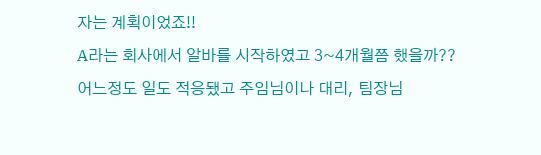자는 계획이었죠!!
A라는 회사에서 알바를 시작하였고 3~4개월쯤 했을까??
어느정도 일도 적응됐고 주임님이나 대리, 팀장님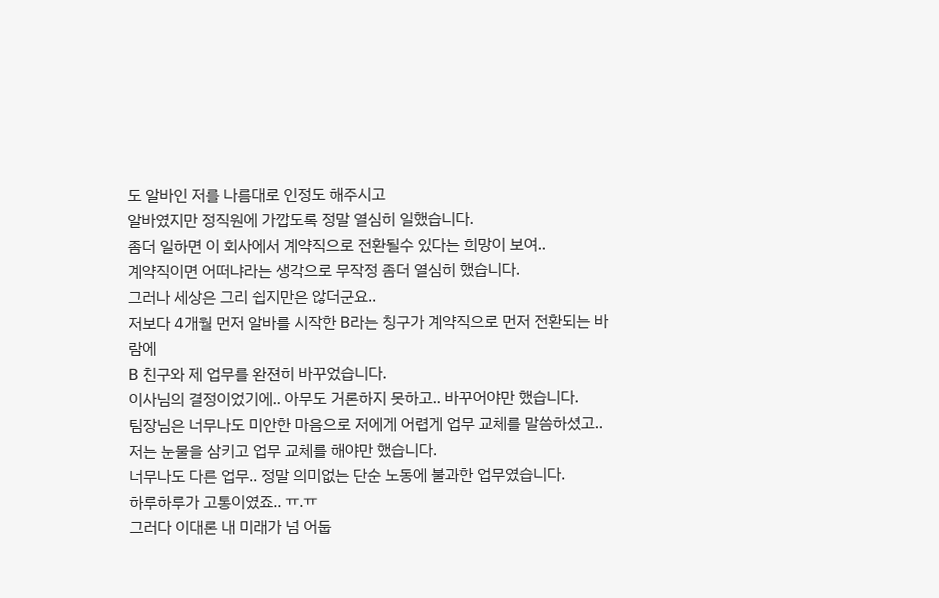도 알바인 저를 나름대로 인정도 해주시고
알바였지만 정직원에 가깝도록 정말 열심히 일했습니다.
좀더 일하면 이 회사에서 계약직으로 전환될수 있다는 희망이 보여..
계약직이면 어떠냐라는 생각으로 무작정 좀더 열심히 했습니다.
그러나 세상은 그리 쉽지만은 않더군요..
저보다 4개월 먼저 알바를 시작한 B라는 칭구가 계약직으로 먼저 전환되는 바람에
B 친구와 제 업무를 완젼히 바꾸었습니다.
이사님의 결정이었기에.. 아무도 거론하지 못하고.. 바꾸어야만 했습니다.
팀장님은 너무나도 미안한 마음으로 저에게 어렵게 업무 교체를 말씀하셨고..
저는 눈물을 삼키고 업무 교체를 해야만 했습니다.
너무나도 다른 업무.. 정말 의미없는 단순 노동에 불과한 업무였습니다.
하루하루가 고통이였죠.. ㅠ.ㅠ
그러다 이대론 내 미래가 넘 어둡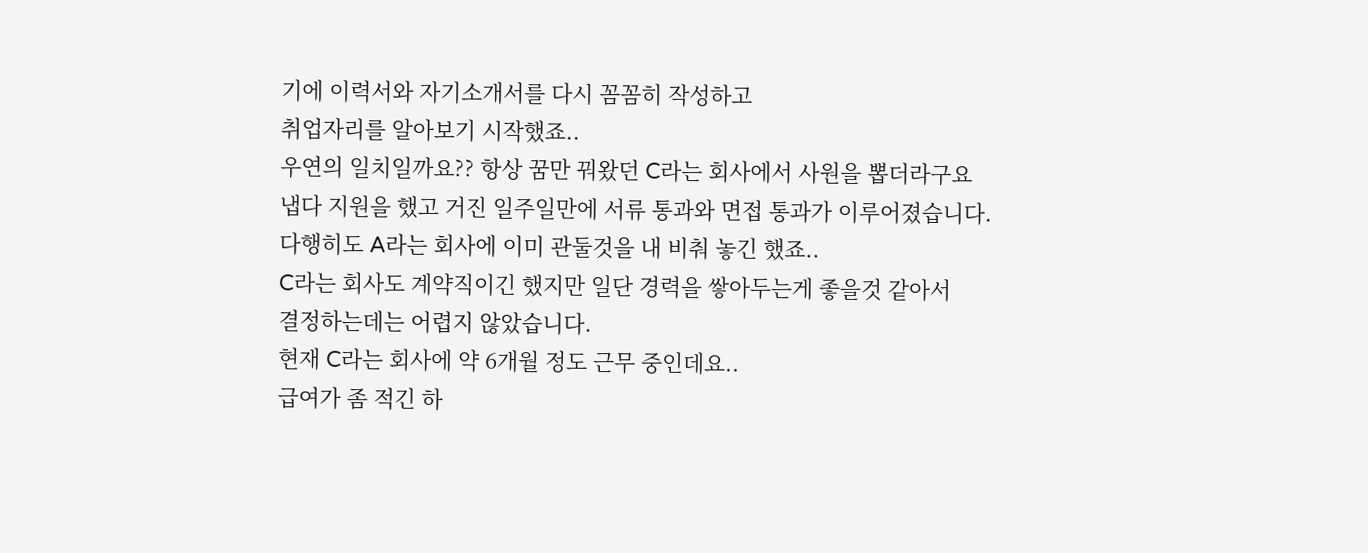기에 이력서와 자기소개서를 다시 꼼꼼히 작성하고
취업자리를 알아보기 시작했죠..
우연의 일치일까요?? 항상 꿈만 꿔왔던 C라는 회사에서 사원을 뽑더라구요
냅다 지원을 했고 거진 일주일만에 서류 통과와 면접 통과가 이루어졌습니다.
다행히도 A라는 회사에 이미 관둘것을 내 비춰 놓긴 했죠..
C라는 회사도 계약직이긴 했지만 일단 경력을 쌓아두는게 좋을것 같아서
결정하는데는 어렵지 않았습니다.
현재 C라는 회사에 약 6개월 정도 근무 중인데요..
급여가 좀 적긴 하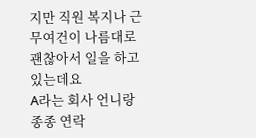지만 직원 복지나 근무여건이 나름대로 괜찮아서 일을 하고있는데요
A라는 회사 언니랑 종종 연락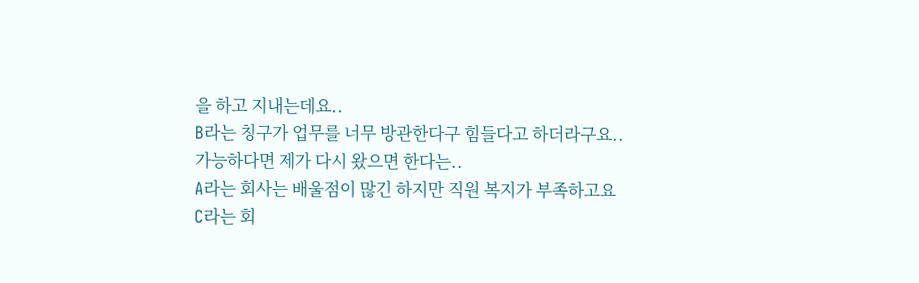을 하고 지내는데요..
B라는 칭구가 업무를 너무 방관한다구 힘들다고 하더라구요..
가능하다면 제가 다시 왔으면 한다는..
A라는 회사는 배울점이 많긴 하지만 직원 복지가 부족하고요
C라는 회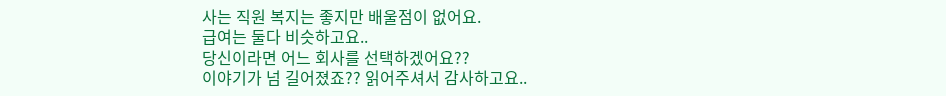사는 직원 복지는 좋지만 배울점이 없어요.
급여는 둘다 비슷하고요..
당신이라면 어느 회사를 선택하겠어요??
이야기가 넘 길어졌죠?? 읽어주셔서 감사하고요..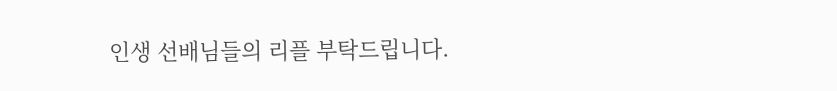인생 선배님들의 리플 부탁드립니다.